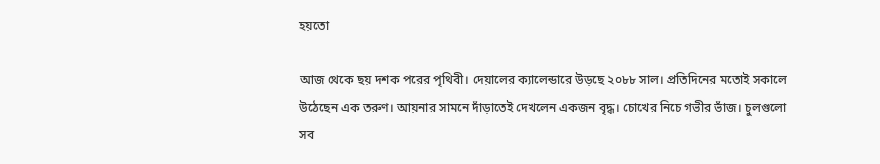হয়তো

আজ থেকে ছয় দশক পরের পৃথিবী। দেয়ালের ক্যালেন্ডারে উড়ছে ২০৮৮ সাল। প্রতিদিনের মতোই সকালে উঠেছেন এক তরুণ। আয়নার সামনে দাঁড়াতেই দেখলেন একজন বৃদ্ধ। চোখের নিচে গভীর ভাঁজ। চুলগুলো সব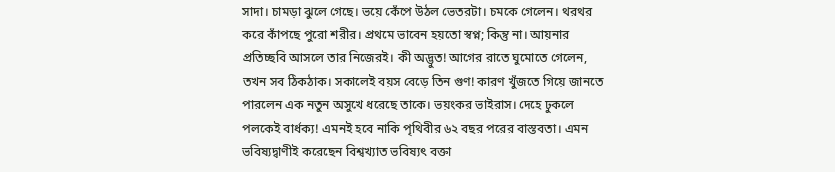সাদা। চামড়া ঝুলে গেছে। ভয়ে কেঁপে উঠল ভেতরটা। চমকে গেলেন। থরথর করে কাঁপছে পুরো শরীর। প্রথমে ভাবেন হয়তো স্বপ্ন; কিন্তু না। আয়নার প্রতিচ্ছবি আসলে তার নিজেরই। কী অদ্ভুত! আগের রাতে ঘুমোতে গেলেন, তখন সব ঠিকঠাক। সকালেই বয়স বেড়ে তিন গুণ! কারণ খুঁজতে গিয়ে জানতে পারলেন এক নতুন অসুখে ধরেছে তাকে। ভয়ংকর ভাইরাস। দেহে ঢুকলে পলকেই বার্ধক্য! এমনই হবে নাকি পৃথিবীর ৬২ বছর পরের বাস্তবতা। এমন ভবিষ্যদ্বাণীই করেছেন বিশ্বখ্যাত ভবিষ্যৎ বক্তা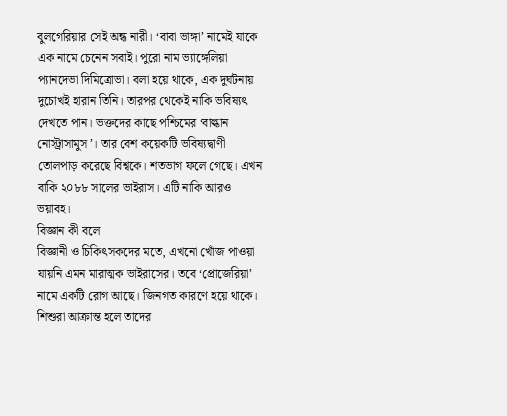বুলগেরিয়ার সেই অন্ধ নারী। ‘বাবা ভাঙ্গা’ নামেই যাকে এক নামে চেনেন সবাই। পুরো নাম ভ্যাঙ্গেলিয়া প্যানদেভা দিমিত্রোভা। বলা হয়ে থাকে, এক দুর্ঘটনায় দুচোখই হারান তিনি। তারপর থেকেই নাকি ভবিষ্যৎ দেখতে পান। ভক্তদের কাছে পশ্চিমের ‘বাল্কান নোস্ট্রাসামুস’। তার বেশ কয়েকটি ভবিষ্যদ্বাণী তোলপাড় করেছে বিশ্বকে। শতভাগ ফলে গেছে। এখন বাকি ২০৮৮ সালের ভাইরাস। এটি নাকি আরও ভয়াবহ।
বিজ্ঞান কী বলে
বিজ্ঞানী ও চিকিৎসকদের মতে, এখনো খোঁজ পাওয়া যায়নি এমন মারাত্মক ভাইরাসের। তবে ‘প্রোজেরিয়া’ নামে একটি রোগ আছে। জিনগত কারণে হয়ে থাকে। শিশুরা আক্রান্ত হলে তাদের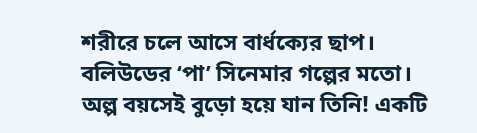শরীরে চলে আসে বার্ধক্যের ছাপ। বলিউডের ‘পা’ সিনেমার গল্পের মতো। অল্প বয়সেই বুড়ো হয়ে যান তিনি! একটি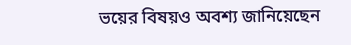ভয়ের বিষয়ও অবশ্য জানিয়েছেন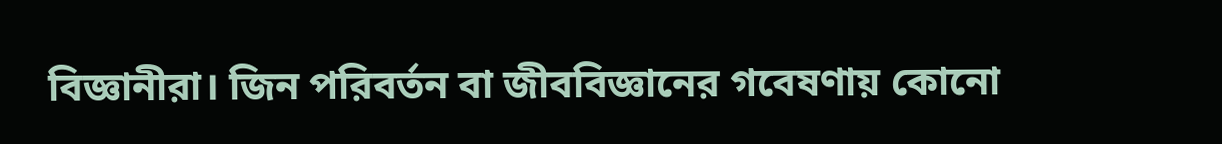বিজ্ঞানীরা। জিন পরিবর্তন বা জীববিজ্ঞানের গবেষণায় কোনো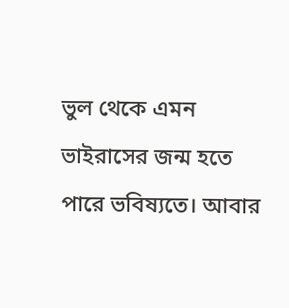ভুল থেকে এমন ভাইরাসের জন্ম হতে পারে ভবিষ্যতে। আবার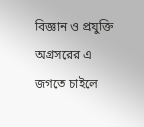বিজ্ঞান ও প্রযুক্তি অগ্রসরের এ জগতে চাইলে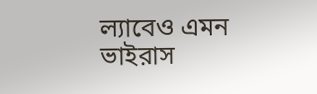ল্যাবেও এমন ভাইরাস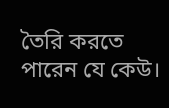তৈরি করতে পারেন যে কেউ।